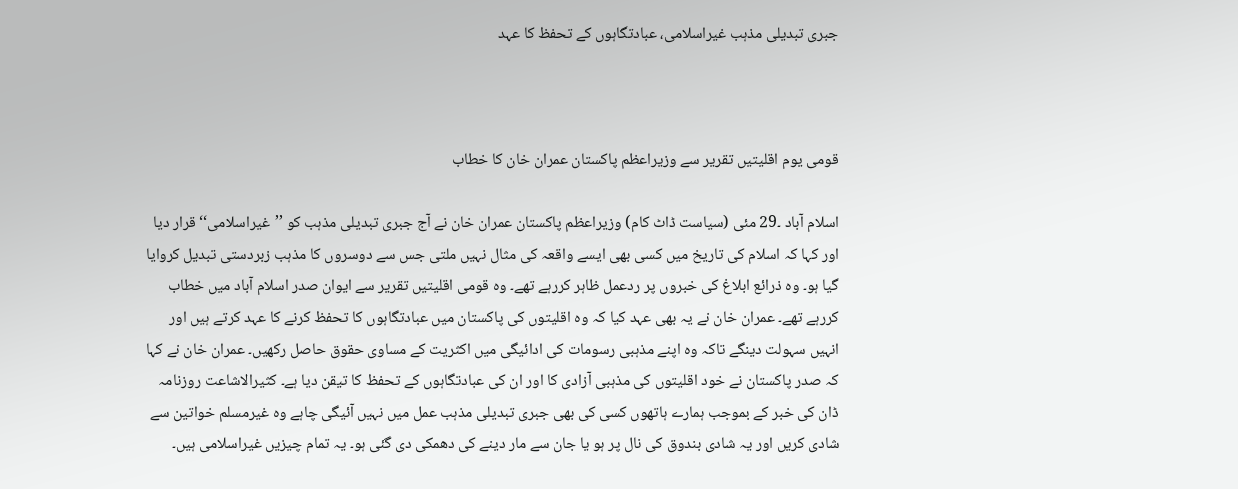جبری تبدیلی مذہب غیراسلامی، عبادتگاہوں کے تحفظ کا عہد



قومی یوم اقلیتیں تقریر سے وزیراعظم پاکستان عمران خان کا خطاب

اسلام آباد ۔29 مئی (سیاست ڈاٹ کام) وزیراعظم پاکستان عمران خان نے آج جبری تبدیلی مذہب کو ’’غیراسلامی‘‘ قرار دیا اور کہا کہ اسلام کی تاریخ میں کسی بھی ایسے واقعہ کی مثال نہیں ملتی جس سے دوسروں کا مذہب زبردستی تبدیل کروایا گیا ہو۔ وہ ذرائع ابلاغ کی خبروں پر ردعمل ظاہر کررہے تھے۔ وہ قومی اقلیتیں تقریر سے ایوان صدر اسلام آباد میں خطاب کررہے تھے۔ عمران خان نے یہ بھی عہد کیا کہ وہ اقلیتوں کی پاکستان میں عبادتگاہوں کا تحفظ کرنے کا عہد کرتے ہیں اور انہیں سہولت دینگے تاکہ وہ اپنے مذہبی رسومات کی ادائیگی میں اکثریت کے مساوی حقوق حاصل رکھیں۔ عمران خان نے کہا کہ صدر پاکستان نے خود اقلیتوں کی مذہبی آزادی کا اور ان کی عبادتگاہوں کے تحفظ کا تیقن دیا ہے۔ کثیرالاشاعت روزنامہ ڈان کی خبر کے بموجب ہمارے ہاتھوں کسی کی بھی جبری تبدیلی مذہب عمل میں نہیں آئیگی چاہے وہ غیرمسلم خواتین سے شادی کریں اور یہ شادی بندوق کی نال پر ہو یا جان سے مار دینے کی دھمکی دی گئی ہو۔ یہ تمام چیزیں غیراسلامی ہیں۔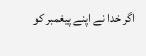اگر خدا نے اپنے پیغمبر کو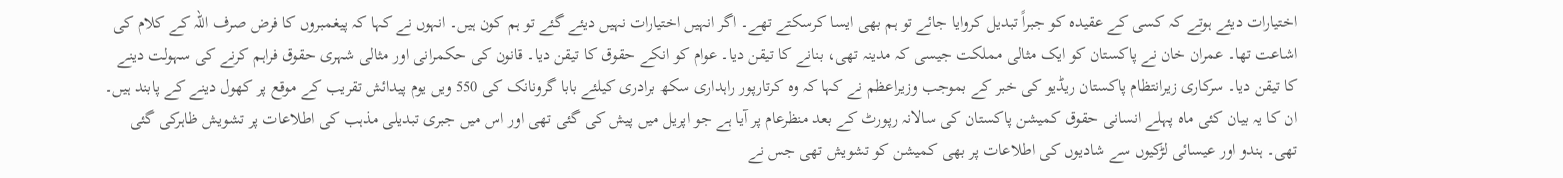اختیارات دیئے ہوتے کہ کسی کے عقیدہ کو جبراً تبدیل کروایا جائے تو ہم بھی ایسا کرسکتے تھے۔ اگر انہیں اختیارات نہیں دیئے گئے تو ہم کون ہیں۔ انہوں نے کہا کہ پیغمبروں کا فرض صرف اللہ کے کلام کی اشاعت تھا۔ عمران خان نے پاکستان کو ایک مثالی مملکت جیسی کہ مدینہ تھی، بنانے کا تیقن دیا۔ عوام کو انکے حقوق کا تیقن دیا۔ قانون کی حکمرانی اور مثالی شہری حقوق فراہم کرنے کی سہولت دینے کا تیقن دیا۔ سرکاری زیرانتظام پاکستان ریڈیو کی خبر کے بموجب وزیراعظم نے کہا کہ وہ کرتارپور راہداری سکھ برادری کیلئے بابا گرونانک کی 550 ویں یوم پیدائش تقریب کے موقع پر کھول دینے کے پابند ہیں۔ ان کا یہ بیان کئی ماہ پہلے انسانی حقوق کمیشن پاکستان کی سالانہ رپورٹ کے بعد منظرعام پر آیا ہے جو اپریل میں پیش کی گئی تھی اور اس میں جبری تبدیلی مذہب کی اطلاعات پر تشویش ظاہرکی گئی تھی۔ ہندو اور عیسائی لڑکیوں سے شادیوں کی اطلاعات پر بھی کمیشن کو تشویش تھی جس نے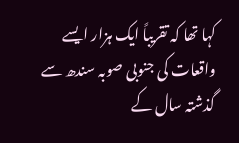کہا تھا کہ تقریباً ایک ہزار ایسے واقعات کی جنوبی صوبہ سندھ سے گذشتہ سال کے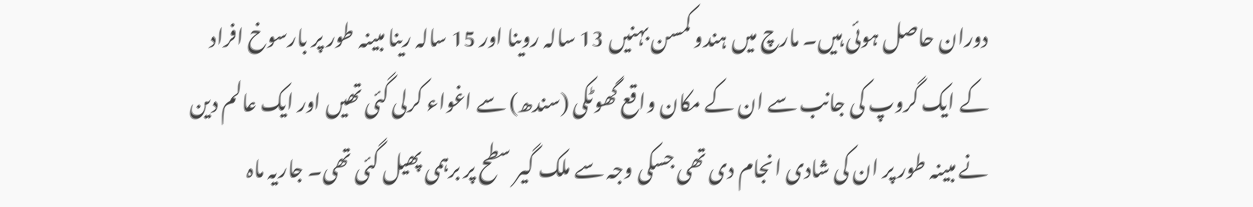دوران حاصل ہوئی ہیں۔ مارچ میں ہندو کمسن بہنیں 13 سالہ روینا اور 15 سالہ رینا مبینہ طور پر بارسوخ افراد کے ایک گروپ کی جانب سے ان کے مکان واقع گھوٹکی (سندھ) سے اغواء کرلی گئی تھیں اور ایک عالم دین نے مبینہ طور پر ان کی شادی انجام دی تھی جسکی وجہ سے ملک گیر سطح پر برہمی پھیل گئی تھی۔ جاریہ ماہ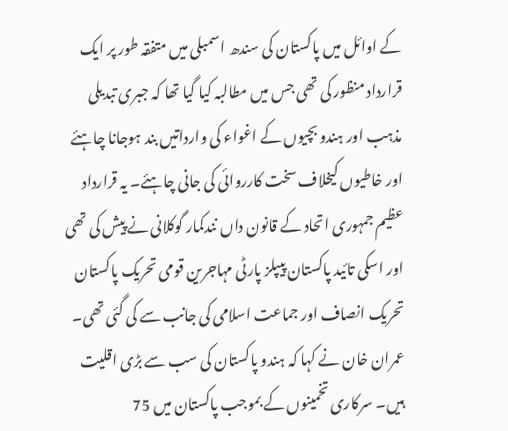کے اوائل میں پاکستان کی سندھ اسمبلی میں متفقہ طور پر ایک قرارداد منظور کی تھی جس میں مطالبہ کیا گیا تھا کہ جبری تبدیلی مذہب اور ہندو بچیوں کے اغواء کی وارداتیں بند ہوجانا چاہئے اور خاطیوں کیخلاف سخت کارروائی کی جانی چاہئے۔ یہ قرارداد عظیم جمہوری اتحاد کے قانون داں نندکمار گوکلانی نے پیش کی تھی اور اسکی تائید پاکستان پیپلز پارٹی مہاجرین قومی تحریک پاکستان تحریک انصاف اور جماعت اسلامی کی جانب سے کی گئی تھی۔ عمران خان نے کہا کہ ہندو پاکستان کی سب سے بڑی اقلیت ہیں۔ سرکاری تخمینوں کے بموجب پاکستان میں 75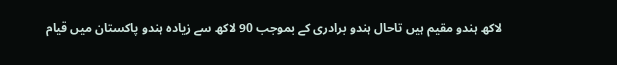لاکھ ہندو مقیم ہیں تاحال ہندو برادری کے بموجب 90 لاکھ سے زیادہ ہندو پاکستان میں قیام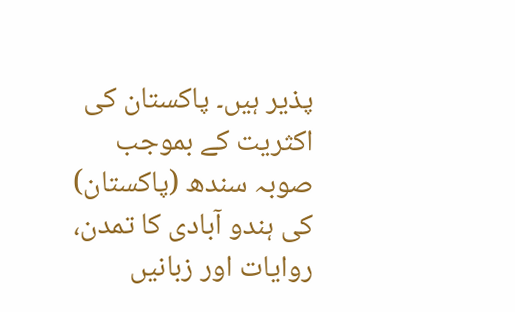پذیر ہیں۔ پاکستان کی اکثریت کے بموجب صوبہ سندھ (پاکستان) کی ہندو آبادی کا تمدن، روایات اور زبانیں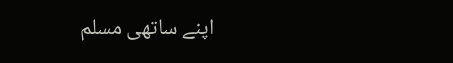اپنے ساتھی مسلم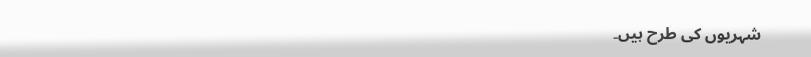شہریوں کی طرح ہیں۔